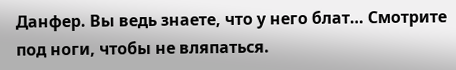Данфер. Вы ведь знаете, что у него блат… Смотрите под ноги, чтобы не вляпаться.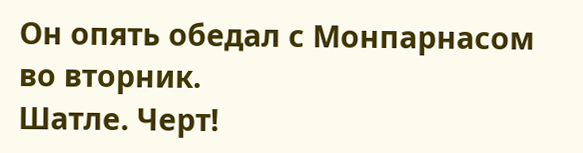Он опять обедал с Монпарнасом во вторник.
Шатле. Черт!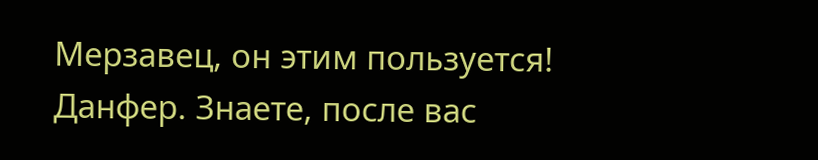Мерзавец, он этим пользуется!
Данфер. Знаете, после вас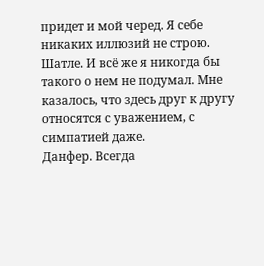придет и мой черед. Я себе никаких иллюзий не строю.
Шатле. И всё же я никогда бы такого о нем не подумал. Мне казалось, что здесь друг к другу относятся с уважением, с симпатией даже.
Данфер. Всегда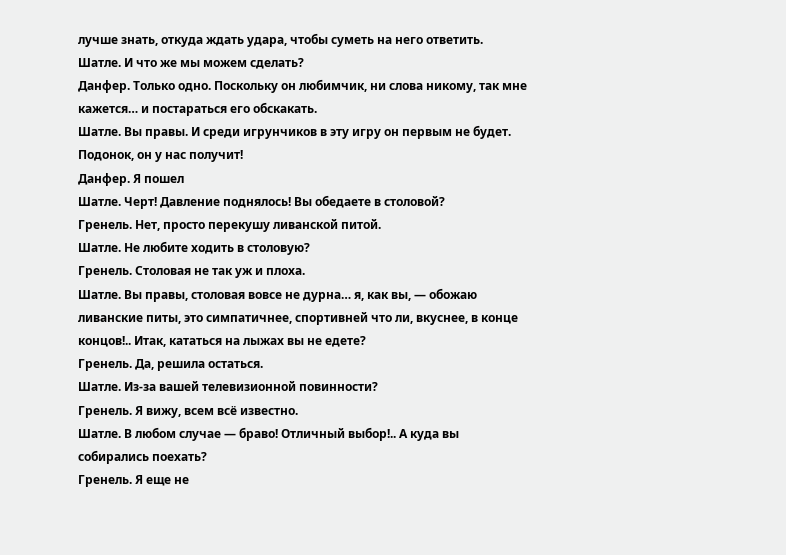лучше знать, откуда ждать удара, чтобы суметь на него ответить.
Шатле. И что же мы можем сделать?
Данфер. Только одно. Поскольку он любимчик, ни слова никому, так мне кажется… и постараться его обскакать.
Шатле. Вы правы. И среди игрунчиков в эту игру он первым не будет. Подонок, он у нас получит!
Данфер. Я пошел
Шатле. Черт! Давление поднялось! Вы обедаете в столовой?
Гренель. Нет, просто перекушу ливанской питой.
Шатле. Не любите ходить в столовую?
Гренель. Столовая не так уж и плоха.
Шатле. Вы правы, столовая вовсе не дурна… я, как вы, — обожаю ливанские питы, это симпатичнее, спортивней что ли, вкуснее, в конце концов!.. Итак, кататься на лыжах вы не едете?
Гренель. Да, решила остаться.
Шатле. Из-за вашей телевизионной повинности?
Гренель. Я вижу, всем всё известно.
Шатле. В любом случае — браво! Отличный выбор!.. А куда вы собирались поехать?
Гренель. Я еще не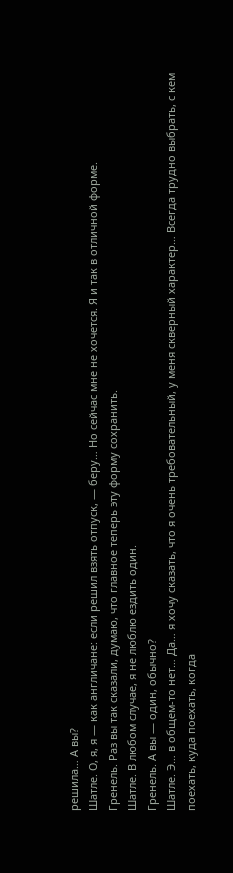решила… А вы?
Шатле. О, я, я — как англичане: если решил взять отпуск, — беру… Но сейчас мне не хочется. Я и так в отличной форме.
Гренель. Раз вы так сказали, думаю, что главное теперь эту форму сохранить.
Шатле. В любом случае, я не люблю ездить один.
Гренель. А вы — один, обычно?
Шатле. Э… в общем-то нет… Да… я хочу сказать, что я очень требовательный, у меня скверный характер… Всегда трудно выбрать, с кем поехать, куда поехать, когда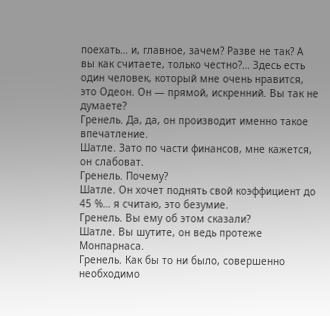поехать… и, главное, зачем? Разве не так? А вы как считаете, только честно?… Здесь есть один человек, который мне очень нравится, это Одеон. Он — прямой, искренний. Вы так не думаете?
Гренель. Да, да, он производит именно такое впечатление.
Шатле. Зато по части финансов, мне кажется, он слабоват.
Гренель. Почему?
Шатле. Он хочет поднять свой коэффициент до 45 %… я считаю, это безумие.
Гренель. Вы ему об этом сказали?
Шатле. Вы шутите, он ведь протеже Монпарнаса.
Гренель. Как бы то ни было, совершенно необходимо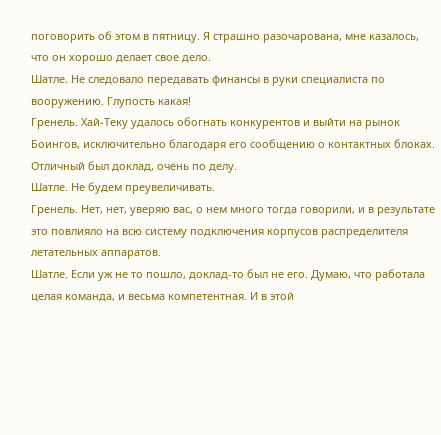поговорить об этом в пятницу. Я страшно разочарована, мне казалось, что он хорошо делает свое дело.
Шатле. Не следовало передавать финансы в руки специалиста по вооружению. Глупость какая!
Гренель. Хай-Теку удалось обогнать конкурентов и выйти на рынок Боингов, исключительно благодаря его сообщению о контактных блоках. Отличный был доклад, очень по делу.
Шатле. Не будем преувеличивать.
Гренель. Нет, нет, уверяю вас, о нем много тогда говорили, и в результате это повлияло на всю систему подключения корпусов распределителя летательных аппаратов.
Шатле. Если уж не то пошло, доклад-то был не его. Думаю, что работала целая команда, и весьма компетентная. И в этой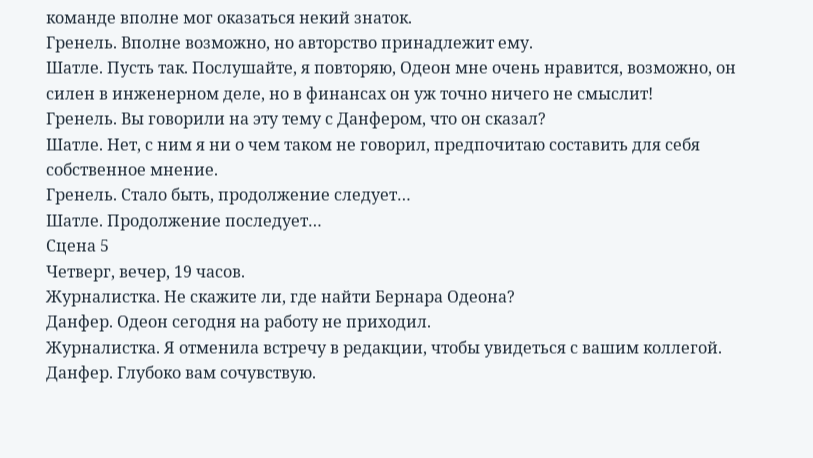команде вполне мог оказаться некий знаток.
Гренель. Вполне возможно, но авторство принадлежит ему.
Шатле. Пусть так. Послушайте, я повторяю, Одеон мне очень нравится, возможно, он силен в инженерном деле, но в финансах он уж точно ничего не смыслит!
Гренель. Вы говорили на эту тему с Данфером, что он сказал?
Шатле. Нет, с ним я ни о чем таком не говорил, предпочитаю составить для себя собственное мнение.
Гренель. Стало быть, продолжение следует…
Шатле. Продолжение последует…
Сцена 5
Четверг, вечер, 19 часов.
Журналистка. Не скажите ли, где найти Бернара Одеона?
Данфер. Одеон сегодня на работу не приходил.
Журналистка. Я отменила встречу в редакции, чтобы увидеться с вашим коллегой.
Данфер. Глубоко вам сочувствую.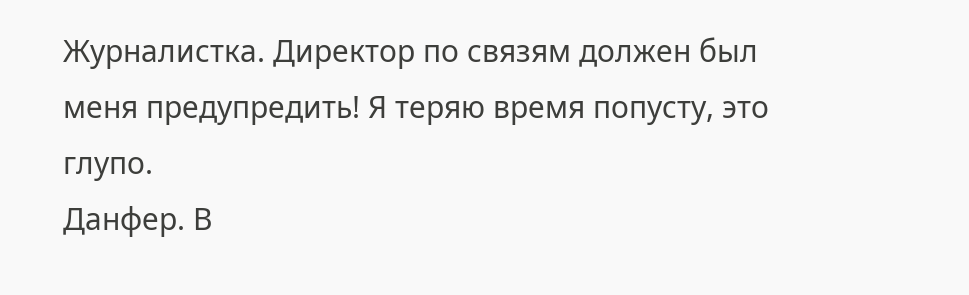Журналистка. Директор по связям должен был меня предупредить! Я теряю время попусту, это глупо.
Данфер. В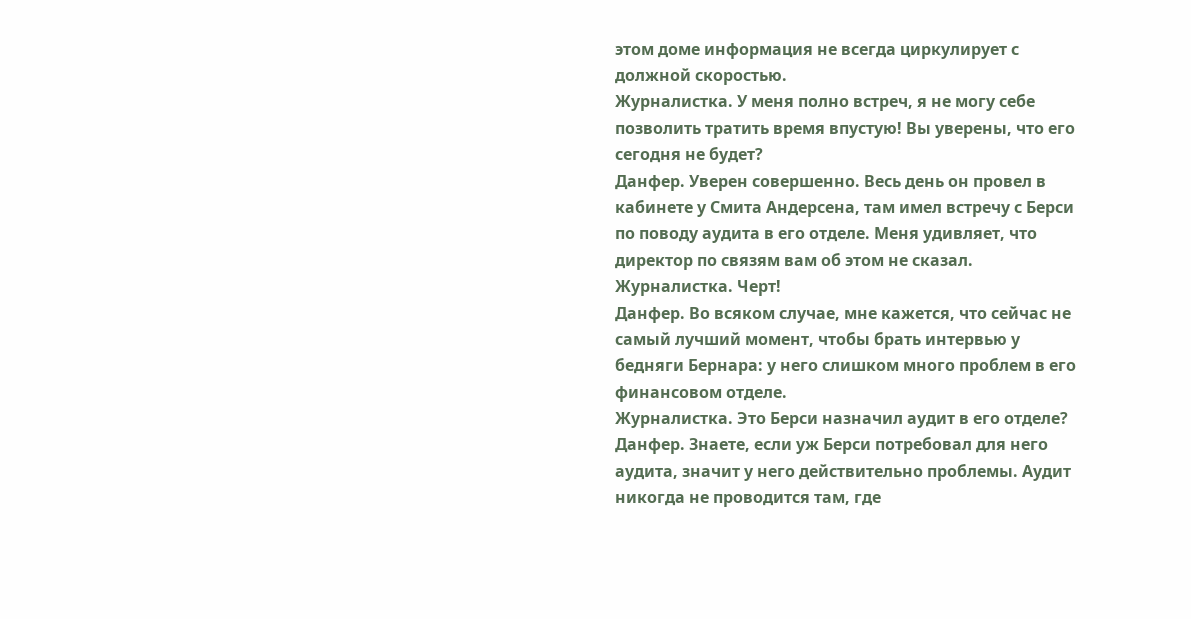этом доме информация не всегда циркулирует с должной скоростью.
Журналистка. У меня полно встреч, я не могу себе позволить тратить время впустую! Вы уверены, что его сегодня не будет?
Данфер. Уверен совершенно. Весь день он провел в кабинете у Смита Андерсена, там имел встречу с Берси по поводу аудита в его отделе. Меня удивляет, что директор по связям вам об этом не сказал.
Журналистка. Черт!
Данфер. Во всяком случае, мне кажется, что сейчас не самый лучший момент, чтобы брать интервью у бедняги Бернара: у него слишком много проблем в его финансовом отделе.
Журналистка. Это Берси назначил аудит в его отделе?
Данфер. Знаете, если уж Берси потребовал для него аудита, значит у него действительно проблемы. Аудит никогда не проводится там, где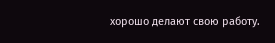хорошо делают свою работу.